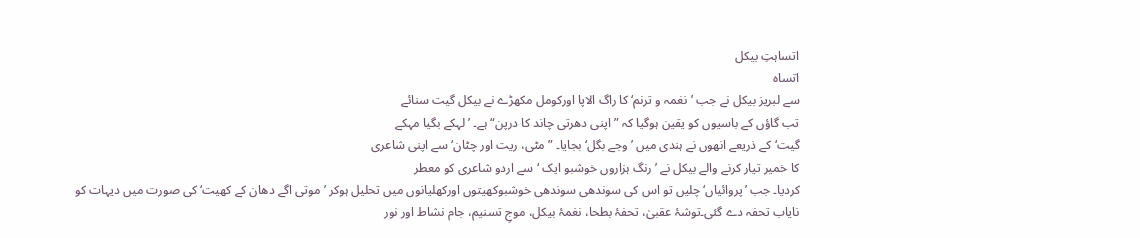اتساہتِ بیکل
اتساہ
سے لبریز بیکل نے جب ’نغمہ و ترنم‘ کا راگ الاپا اورکومل مکھڑے نے بیکل گیت سنائے
تب گاؤں کے باسیوں کو یقین ہوگیا کہ ”اپنی دھرتی چاند کا درپن“ ہے۔ ’لہکے بگیا مہکے
گیت‘کے ذریعے انھوں نے ہندی میں ’وجے بگل‘ بجایا۔ ”مٹی، ریت اور چٹان‘ سے اپنی شاعری
کا خمیر تیار کرنے والے بیکل نے ’رنگ ہزاروں خوشبو ایک ‘سے اردو شاعری کو معطر
کردیا۔ جب ’پروائیاں‘ چلیں تو اس کی سوندھی سوندھی خوشبوکھیتوں اورکھلیانوں میں تحلیل ہوکر ’موتی اگے دھان کے کھیت‘کی صورت میں دیہات کو
نایاب تحفہ دے گئی۔توشۂ عقبیٰ، تحفۂ بطحا، نغمۂ بیکل، موجِ تسنیم، جام نشاط اور نور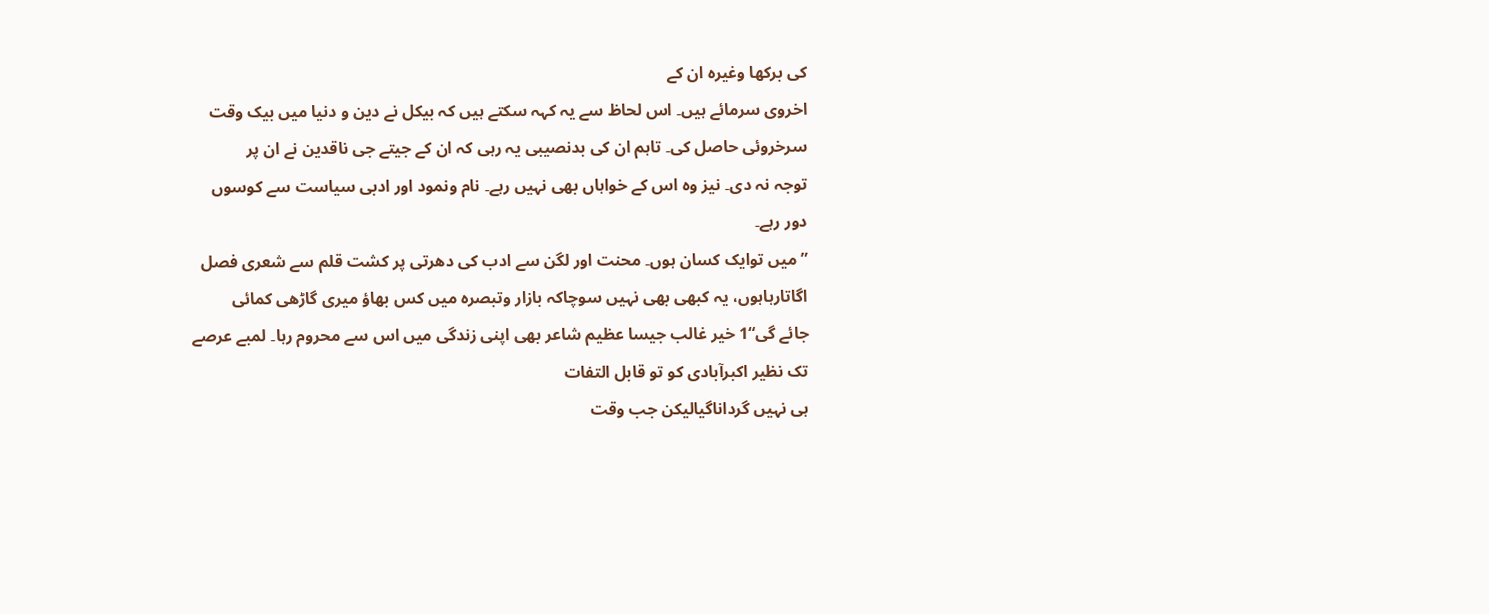کی برکھا وغیرہ ان کے
اخروی سرمائے ہیں۔ اس لحاظ سے یہ کہہ سکتے ہیں کہ بیکل نے دین و دنیا میں بیک وقت
سرخروئی حاصل کی۔ تاہم ان کی بدنصیبی یہ رہی کہ ان کے جیتے جی ناقدین نے ان پر
توجہ نہ دی۔ نیز وہ اس کے خواہاں بھی نہیں رہے۔ نام ونمود اور ادبی سیاست سے کوسوں دور رہے۔
”میں توایک کسان ہوں۔ محنت اور لگن سے ادب کی دھرتی پر کشت قلم سے شعری فصل
اگاتارہاہوں، یہ کبھی بھی نہیں سوچاکہ بازار وتبصرہ میں کس بھاؤ میری گاڑھی کمائی
جائے گی“1 خیر غالب جیسا عظیم شاعر بھی اپنی زندگی میں اس سے محروم رہا۔ لمبے عرصے تک نظیر اکبرآبادی کو تو قابل التفات
ہی نہیں گرداناگیالیکن جب وقت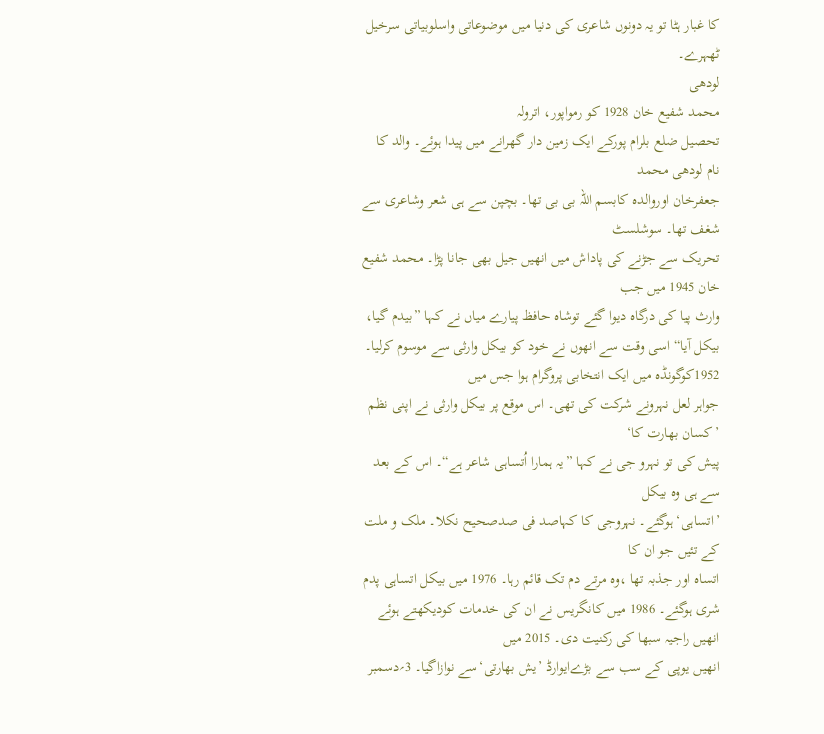کا غبار ہٹا تو یہ دونوں شاعری کی دنیا میں موضوعاتی واسلوبیاتی سرخیل ٹھہرے۔
لودھی
محمد شفیع خان 1928 کو رمواپور، اترولہ
تحصیل ضلع بلرام پورکے ایک زمین دار گھرانے میں پیدا ہوئے۔ والد کا نام لودھی محمد
جعفرخان اوروالدہ کابسم اللہ بی بی تھا۔ بچپن سے ہی شعر وشاعری سے شغف تھا۔ سوشلسٹ
تحریک سے جڑنے کی پاداش میں انھیں جیل بھی جانا پڑا۔ محمد شفیع خان 1945 میں جب
وارث پیا کی درگاہ دیوا گئے توشاہ حافظ پیارے میاں نے کہا ”بیدم گیا، بیکل آیا“ اسی وقت سے انھوں نے خود کو بیکل وارثی سے موسوم کرلیا۔ 1952کوگونڈہ میں ایک انتخابی پروگرام ہوا جس میں
جواہر لعل نہرونے شرکت کی تھی۔ اس موقع پر بیکل وارثی نے اپنی نظم ’کسان بھارت کا‘
پیش کی تو نہرو جی نے کہا ”یہ ہمارا اُتساہی شاعر ہے“۔ اس کے بعد سے ہی وہ بیکل
’اتساہی‘ ہوگئے۔ نہروجی کا کہاصد فی صدصحیح نکلا۔ ملک و ملت کے تئیں جو ان کا
اتساہ اور جذبہ تھا ،وہ مرتے دم تک قائم رہا۔ 1976 میں بیکل اتساہی پدم شری ہوگئے۔ 1986 میں کانگریس نے ان کی خدمات کودیکھتے ہوئے
انھیں راجیہ سبھا کی رکنیت دی۔ 2015 میں
انھیں یوپی کے سب سے بڑےایوارڈ ’یش بھارتی‘سے نوازاگیا۔ 3؍دسمبر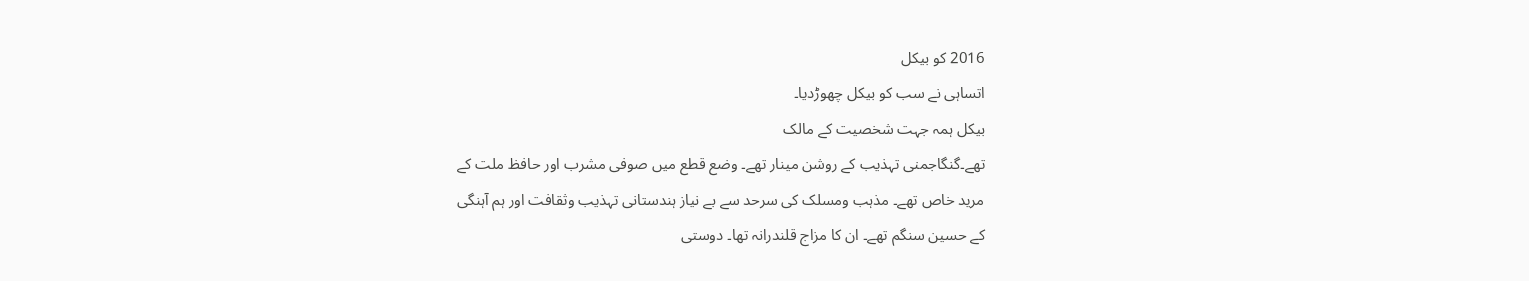2016 کو بیکل
اتساہی نے سب کو بیکل چھوڑدیا۔
بیکل ہمہ جہت شخصیت کے مالک
تھے۔گنگاجمنی تہذیب کے روشن مینار تھے۔ وضع قطع میں صوفی مشرب اور حافظ ملت کے
مرید خاص تھے۔ مذہب ومسلک کی سرحد سے بے نیاز ہندستانی تہذیب وثقافت اور ہم آہنگی
کے حسین سنگم تھے۔ ان کا مزاج قلندرانہ تھا۔ دوستی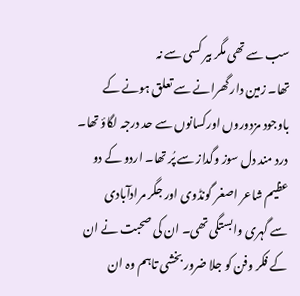سب سے تھی مگر بیر کسی سے نہ
تھا۔ زمین دار گھرانے سے تعلق ہونے کے باوجود مزدوروں اورکسانوں سے حد درجہ لگاؤ تھا۔
درد مند دل سوز وگداز سے پُر تھا۔ اردو کے دو عظیم شاعر اصغر گونڈوی اور جگر مرادآبادی
سے گہری وابستگی تھی۔ ان کی صحبت نے ان کے فکر وفن کو جلا ضرور بخشی تاہم وہ ان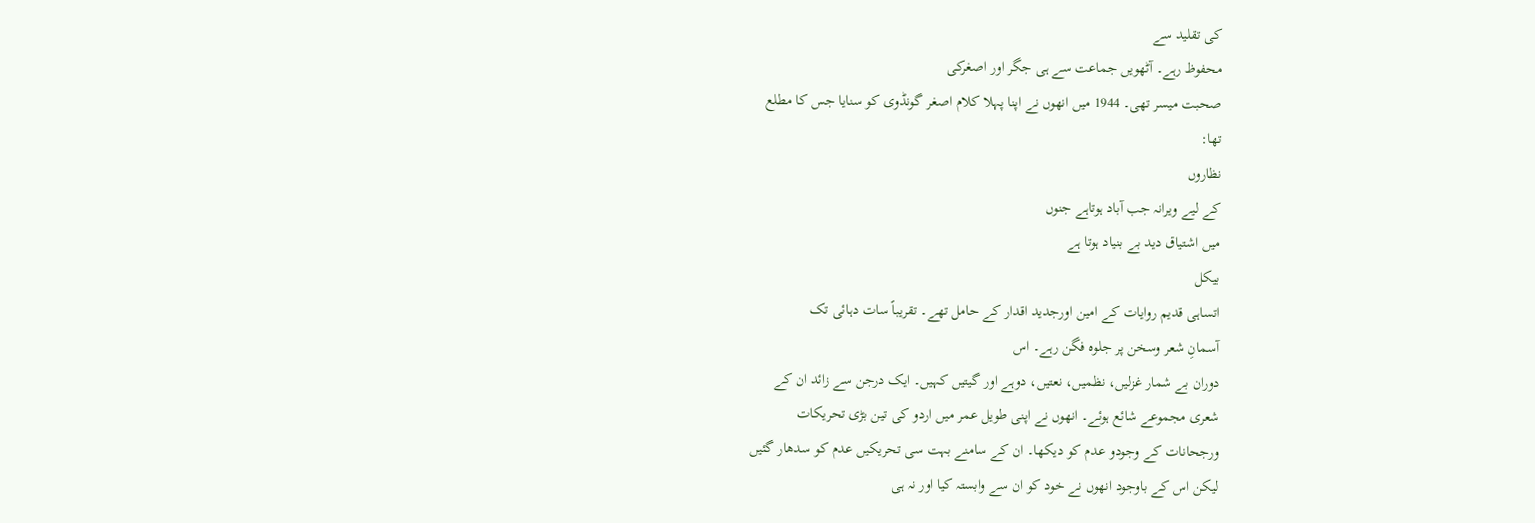کی تقلید سے
محفوظ رہے۔ آٹھویں جماعت سے ہی جگر اور اصغرکی
صحبت میسر تھی۔ 1944 میں انھوں نے اپنا پہلا کلام اصغر گونڈوی کو سنایا جس کا مطلع
تھا:
نظاروں
کے لیے ویرانہ جب آباد ہوتاہے جنوں
میں اشتیاق دید بے بنیاد ہوتا ہے
بیکل
اتساہی قدیم روایات کے امین اورجدید اقدار کے حامل تھے۔ تقریباً سات دہائی تک
آسمانِ شعر وسخن پر جلوہ فگن رہے۔ اس
دوران بے شمار غزلیں، نظمیں، نعتیں، دوہے اور گیتیں کہیں۔ ایک درجن سے زائد ان کے
شعری مجموعے شائع ہوئے۔ انھوں نے اپنی طویل عمر میں اردو کی تین بڑی تحریکات
ورجحانات کے وجودو عدم کو دیکھا۔ ان کے سامنے بہت سی تحریکیں عدم کو سدھار گئیں
لیکن اس کے باوجود انھوں نے خود کو ان سے وابستہ کیا اور نہ ہی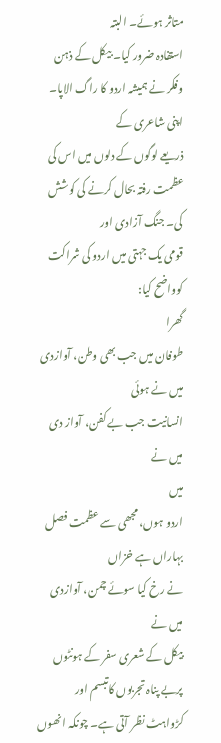متاثر ہوئے۔ البتہ
استفادہ ضرور کیا۔ بیکل کے ذہن وفکر نے ہمیشہ اردو کا راگ الاپا۔ اپنی شاعری کے
ذریعے لوگوں کے دلوں میں اس کی عظمت رفتہ بحال کرنے کی کوشش کی۔ جنگ آزادی اور
قومی یک جہتی میں اردو کی شراکت کوواضح کیا:
گھرا
طوفان میں جب بھی وطن، آوازدی میں نے ہوئی
انسانیت جب بے کفن، آواز دی میں نے
میں
اردو ہوں، مجھی سے عظمت فصل بہاراں ہے خزاں
نے رخ کیا سوئے چمن، آوازدی میں نے
بیکل کے شعری سفر کے ہونٹوں پربے پناہ تجربوں کاتبسم اور کڑواہٹ نظر آتی ہے۔ چونکہ انھوں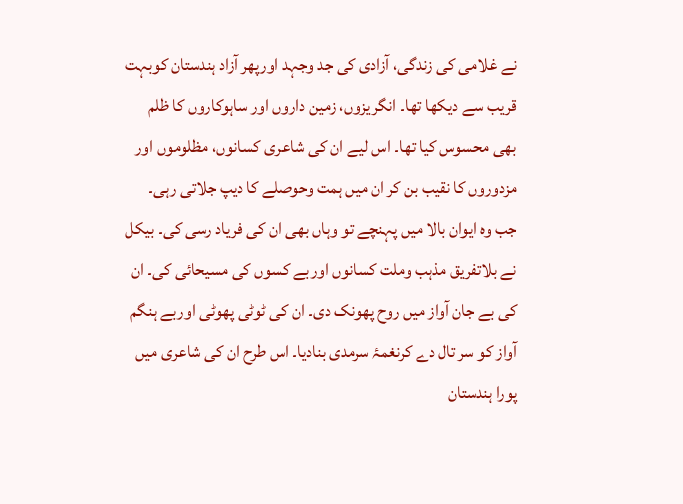نے غلامی کی زندگی، آزادی کی جد وجہد اورپھر آزاد ہندستان کوبہت قریب سے دیکھا تھا۔ انگریزوں، زمین داروں اور ساہوکاروں کا ظلم بھی محسوس کیا تھا۔ اس لیے ان کی شاعری کسانوں، مظلوموں اور مزدوروں کا نقیب بن کر ان میں ہمت وحوصلے کا دیپ جلاتی رہی۔ جب وہ ایوان بالا میں پہنچے تو وہاں بھی ان کی فریاد رسی کی۔ بیکل نے بلاتفریق مذہب وملت کسانوں اوربے کسوں کی مسیحائی کی۔ ان کی بے جان آواز میں روح پھونک دی۔ ان کی ٹوٹی پھوٹی اوربے ہنگم آواز کو سر تال دے کرنغمۂ سرمدی بنادیا۔ اس طرح ان کی شاعری میں پورا ہندستان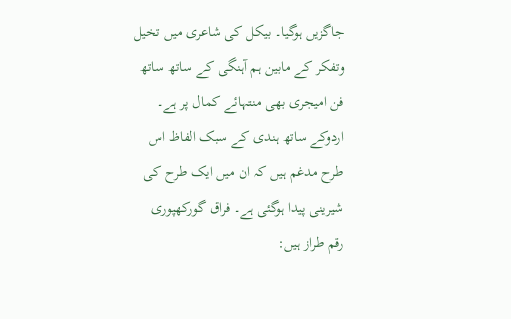جاگزیں ہوگیا۔ بیکل کی شاعری میں تخیل وتفکر کے مابین ہم آہنگی کے ساتھ ساتھ فن امیجری بھی منتہائے کمال پر ہے۔ اردوکے ساتھ ہندی کے سبک الفاظ اس طرح مدغم ہیں کہ ان میں ایک طرح کی شیرینی پیدا ہوگئی ہے۔ فراق گورکھپوری رقم طراز ہیں: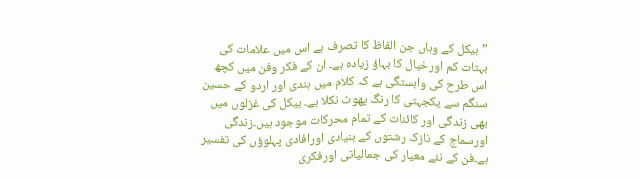”بیکل کے وہاں جن الفاظ کا تصرف ہے اس میں علامات کی بہتات کم اورخیال کا بہاؤ زیادہ ہے۔ ان کے فکر وفن میں کچھ اس طرح کی وابستگی ہے کہ کلام میں ہندی اور اردو کے حسین سنگم سے یکجہتی کا رنگ پھوٹ نکلا ہے۔ بیکل کی غزلوں میں بھی زندگی اور کائنات کے تمام محرکات موجود ہیں۔زندگی اورسماج کے نازک رشتوں کے بنیادی اورافادی پہلوؤں کی تفسیر ہے۔فن کے نئے معیار کی جمالیاتی اورفکری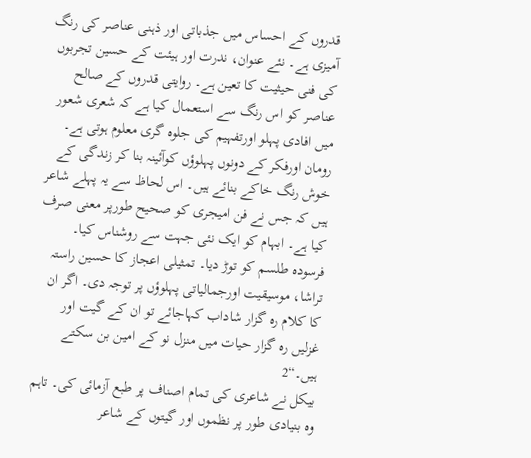قدروں کے احساس میں جذباتی اور ذہنی عناصر کی رنگ آمیزی ہے۔ نئے عنوان، ندرت اور ہیئت کے حسین تجربوں کی فنی حیثیت کا تعین ہے۔ روایتی قدروں کے صالح عناصر کو اس رنگ سے استعمال کیا ہے کہ شعری شعور میں افادی پہلو اورتفہیم کی جلوہ گری معلوم ہوتی ہے۔ رومان اورفکر کے دونوں پہلوؤں کوآئینہ بنا کر زندگی کے خوش رنگ خاکے بنائے ہیں۔ اس لحاظ سے یہ پہلے شاعر ہیں کہ جس نے فن امیجری کو صحیح طورپر معنی صرف کیا ہے۔ ابہام کو ایک نئی جہت سے روشناس کیا۔ فرسودہ طلسم کو توڑ دیا۔ تمثیلی اعجاز کا حسین راستہ تراشا، موسیقیت اورجمالیاتی پہلوؤں پر توجہ دی۔ اگر ان کا کلام رہ گزار شاداب کہاجائے تو ان کے گیت اور غزلیں رہ گزار حیات میں منزل نو کے امین بن سکتے ہیں۔“2
بیکل نے شاعری کی تمام اصناف پر طبع آزمائی کی۔ تاہم وہ بنیادی طور پر نظموں اور گیتوں کے شاعر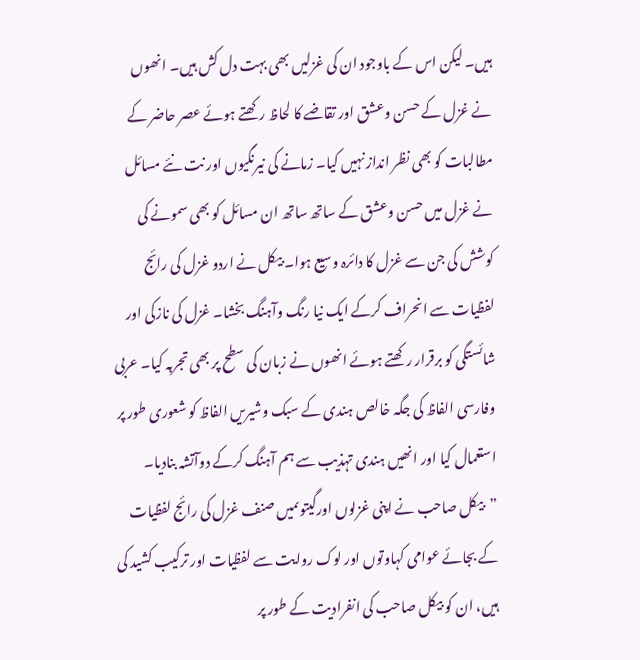ہیں۔ لیکن اس کے باوجود ان کی غزلیں بھی بہت دل کش ہیں۔ انھوں نے غزل کے حسن وعشق اور تقاضے کا لحاظ رکھتے ہوئے عصر حاضر کے مطالبات کو بھی نظر انداز نہیں کیا۔ زمانے کی نیرنگیوں اور نت نئے مسائل نے غزل میں حسن وعشق کے ساتھ ساتھ ان مسائل کو بھی سمونے کی کوشش کی جن سے غزل کا دائرہ وسیع ہوا۔ بیکل نے اردو غزل کی رائج لفظیات سے انحراف کرکے ایک نیا رنگ وآہنگ بخشا۔ غزل کی نازکی اور شائستگی کو برقرار رکھتے ہوئے انھوں نے زبان کی سطح پر بھی تجربہ کیا۔ عربی وفارسی الفاظ کی جگہ خالص ہندی کے سبک وشیریں الفاظ کو شعوری طور پر استعمال کیا اور انھیں ہندی تہذیب سے ہم آہنگ کرکے دوآتشہ بنادیا۔ ”بیکل صاحب نے اپنی غزلوں اورگیتوںمیں صنف غزل کی رائج لفظیات کے بجائے عوامی کہاوتوں اور لوک روایت سے لفظیات اور ترکیب کشید کی ہیں، ان کو بیکل صاحب کی انفرادیت کے طور پر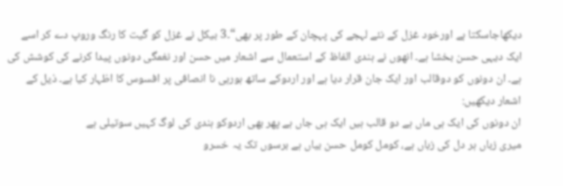دیکھاجاسکتا ہے اورخود غزل کے نئے لہجے کی پہچان کے طور پر بھی“۔3 بیکل نے غزل کو گیت کا رنگ وروپ دے کر اسے ایک دیہی حسن بخشا ہے۔ انھوں نے ہندی الفاظ کے استعمال سے اشعار میں حسن اور نغمگی دونوں پیدا کرنے کی کوشش کی ہے۔ ان دونوں کو دوقالب اور ایک جان قرار دیا ہے اور اردوکے ساتھ ہورہی نا انصافی پر افسوس کا اظہار کیا ہے۔ ذیل کے اشعار دیکھیں:
ان دونوں کی ایک ہی ماں ہے دو قالب ہیں ایک ہی جاں ہے پھر بھی اردوکو ہندی کی لوگ کہیں سوتیلی ہے
میری زباں ہر دل کی زباں ہے، کومل کومل حسن بیاں ہے برسوں تک یہ خسرو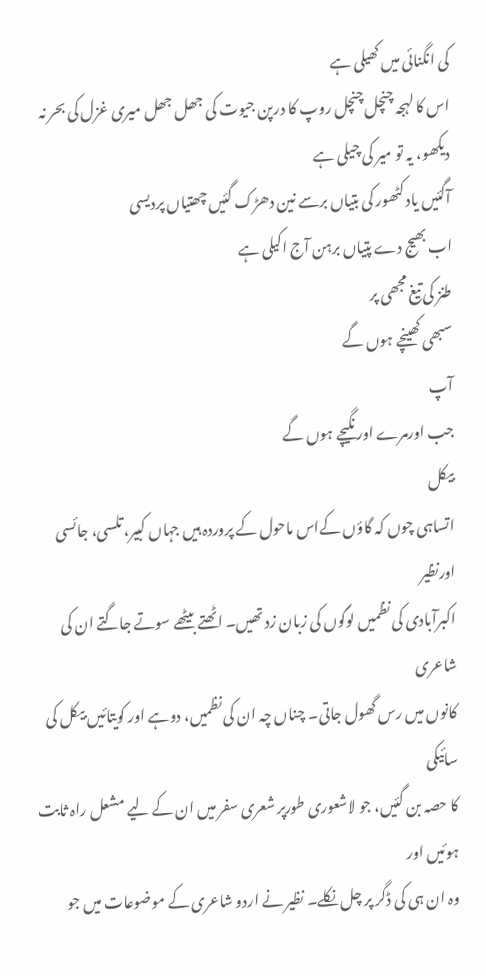کی انگنائی میں کھیلی ہے
اس کا لہجہ چنچل چنچل روپ کا درپن جیوت کی جھل جھل میری غزل کی بحر نہ دیکھو، یہ تو میر کی چیلی ہے
آگئیں یاد کٹھور کی بتیاں برسے نین دھڑک گئیں چھتیاں پردیسی
اب بھیج دے پتیاں برہن آج اکیلی ہے
طنز کی تیغ مجھی پر
سبھی کھینچے ہوں گے
آپ
جب اورمرے اور نگیچے ہوں گے
بیکل
اتساہی چوں کہ گاؤں کےاس ماحول کے پروردہ ہیں جہاں کبیر، تلسی، جائسی اورنظیر
اکبرآبادی کی نظمیں لوگوں کی زبان زد تھیں۔ اٹھتے بیٹھے سوتے جاگتے ان کی شاعری
کانوں میں رس گھول جاتی۔ چناں چہ ان کی نظمیں، دوہے اور کویتائیں بیکل کی سائیکی
کا حصہ بن گئیں، جو لاشعوری طورپر شعری سفر میں ان کے لیے مشعل راہ ثابت ہوئیں اور
وہ ان ہی کی ڈگر پر چل نکلے۔ نظیر نے اردو شاعری کے موضوعات میں جو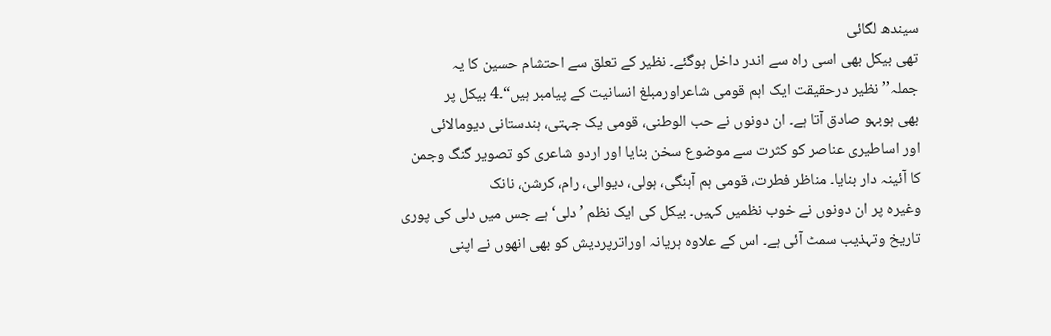سیندھ لگائی
تھی بیکل بھی اسی راہ سے اندر داخل ہوگئے۔ نظیر کے تعلق سے احتشام حسین کا یہ
جملہ’’نظیر درحقیقت ایک اہم قومی شاعراورمبلغ انسانیت کے پیامبر ہیں“۔4 بیکل پر
بھی ہوبہو صادق آتا ہے۔ ان دونوں نے حب الوطنی، قومی یک جہتی، ہندستانی دیومالائی
اور اساطیری عناصر کو کثرت سے موضوع سخن بنایا اور اردو شاعری کو تصویر گنگ وجمن
کا آئینہ دار بنایا۔ مناظر فطرت، قومی ہم آہنگی، ہولی، دیوالی، رام، کرشن، نانک
وغیرہ پر ان دونوں نے خوب نظمیں کہیں۔ بیکل کی ایک نظم ’دلی‘ہے جس میں دلی کی پوری
تاریخ وتہذیب سمٹ آئی ہے۔ اس کے علاوہ ہریانہ اوراترپردیش کو بھی انھوں نے اپنی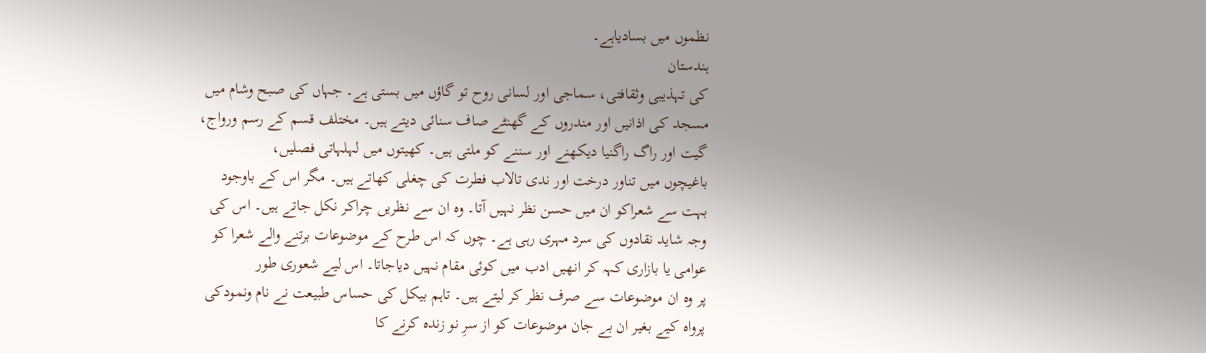نظموں میں بسادیاہے۔
ہندستان
کی تہذیبی وثقافتی، سماجی اور لسانی روح تو گاؤں میں بستی ہے۔ جہاں کی صبح وشام میں
مسجد کی اذانیں اور مندروں کے گھنٹے صاف سنائی دیتے ہیں۔ مختلف قسم کے رسم ورواج،
گیت اور راگ راگنیا دیکھنے اور سننے کو ملتی ہیں۔ کھیتوں میں لہلہاتی فصلیں،
باغیچوں میں تناور درخت اور ندی تالاب فطرت کی چغلی کھاتے ہیں۔ مگر اس کے باوجود
بہت سے شعراکو ان میں حسن نظر نہیں آتا۔ وہ ان سے نظریں چراکر نکل جاتے ہیں۔ اس کی
وجہ شاید نقادوں کی سرد مہری رہی ہے۔ چوں کہ اس طرح کے موضوعات برتنے والے شعرا کو
عوامی یا بازاری کہہ کر انھیں ادب میں کوئی مقام نہیں دیاجاتا۔ اس لیے شعوری طور
پر وہ ان موضوعات سے صرف نظر کر لیتے ہیں۔ تاہم بیکل کی حساس طبیعت نے نام ونمودکی
پرواہ کیے بغیر ان بے جان موضوعات کو از سرِ نو زندہ کرنے کا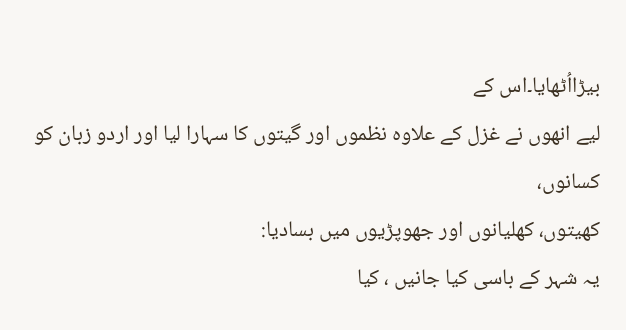بیڑااُٹھایا۔اس کے
لیے انھوں نے غزل کے علاوہ نظموں اور گیتوں کا سہارا لیا اور اردو زبان کو کسانوں،
کھیتوں، کھلیانوں اور جھوپڑیوں میں بسادیا:
یہ شہر کے باسی کیا جانیں ، کیا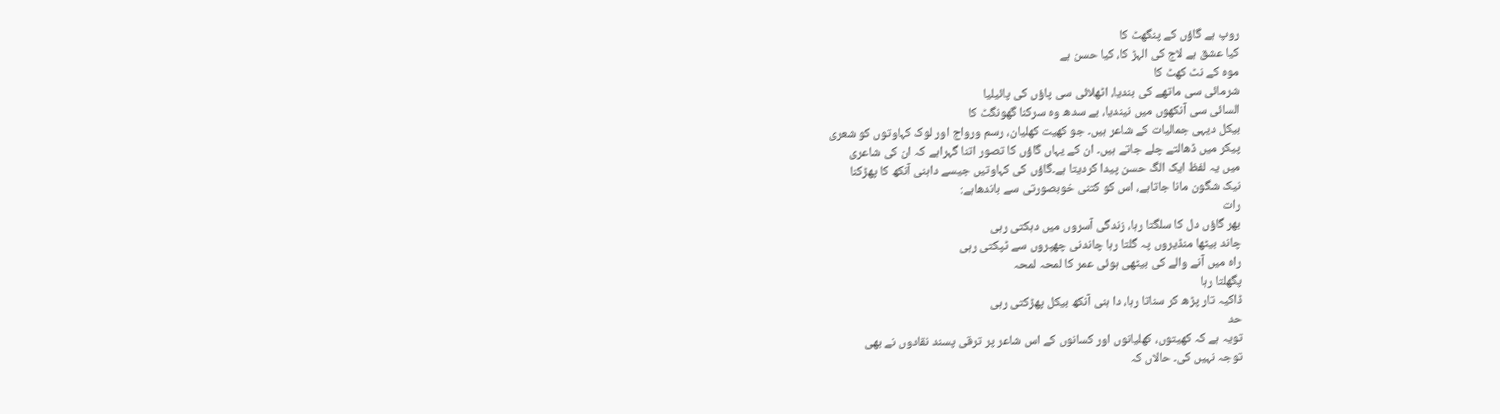روپ ہے گاؤں کے پنگھٹ کا
کیا عشق ہے لاج کی الہڑ کا، کیا حسن ہے
موہ کے نٹ کھٹ کا
شرمائی سی ماتھے کی بندیا، اٹھلائی سی پاؤں کی پائیلیا
السائی سی آنکھوں میں نیندیا، بے سدھ وہ سرکنا گھونگٹ کا
بیکل دیہی جمالیات کے شاعر ہیں۔ جو کھیت کھلیان، رسم ورواج اور لوک کہاوتوں کو شعری
پیکر میں ڈھالتے چلے جاتے ہیں۔ ان کے یہاں گاؤں کا تصور اتنا گہراہے کہ ان کی شاعری
میں یہ لفظ ایک الگ حسن پیدا کردیتا ہے۔گاؤں کی کہاوتیں جیسے داہنی آنکھ کا پھڑکنا
نیک شگون مانا جاتاہے، اس کو کتنی خوبصورتی سے باندھاہے:
رات
بھر گاؤں دل کا سلگتا رہا، زندگی آسروں میں دہکتی رہی
چاند بیٹھا منڈیروں پہ گلتا رہا چاندنی چھپروں سے ٹپکتی رہی
راہ میں آنے والے کی بیٹھی ہوئی عمر کا لمحہ لمحہ
پگھلتا رہا
ڈاکیہ تار پڑھ کر سناتا رہا، دا ہنی آنکھ بیکل پھڑکتی رہی
حد
تویہ ہے کہ کھیتوں، کھلیانوں اور کسانوں کے اس شاعر پر ترقی پسند نقادوں نے بھی
توجہ نہیں کی۔ حالاں کہ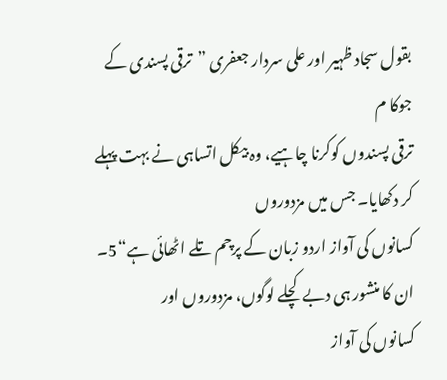بقول سجاد ظہیر اور علی سردار جعفری ”ترقی پسندی کے جوکا م
ترقی پسندوں کوکرنا چاہیے، وہ بیکل اتساہی نے بہت پہلے کر دکھایا۔ جس میں مزدوروں
کسانوں کی آواز اردو زبان کے پرچم تلے اٹھائی ہے“5۔ ان کا منشور ہی دبے کچلے لوگوں، مزدوروں اور
کسانوں کی آواز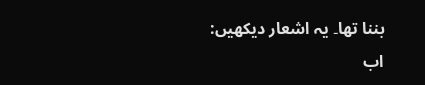بننا تھا۔ یہ اشعار دیکھیں:
اب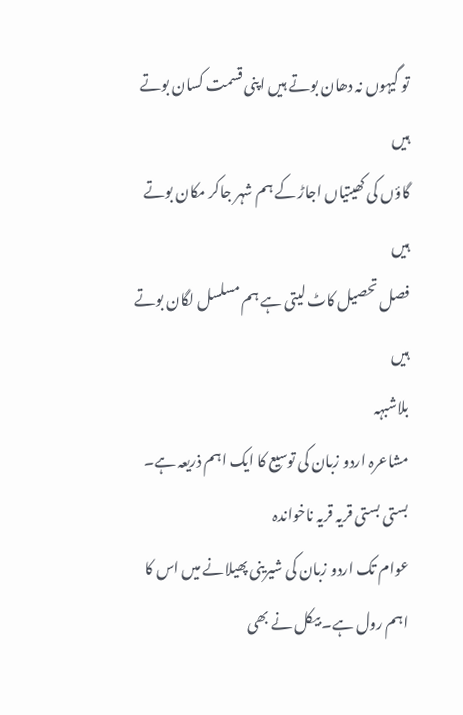تو گیہوں نہ دھان بوتے ہیں اپنی قسمت کسان بوتے ہیں
گاؤں کی کھیتیاں اجاڑ کے ہم شہر جاکر مکان بوتے ہیں
فصل تحصیل کاٹ لیتی ہے ہم مسلسل لگان بوتے ہیں
بلاشبہہ
مشاعرہ اردو زبان کی توسیع کا ایک اہم ذریعہ ہے۔ بستی بستی قریہ قریہ ناخواندہ
عوام تک اردو زبان کی شیرینی پھیلانے میں اس کا اہم رول ہے۔ بیکل نے بھی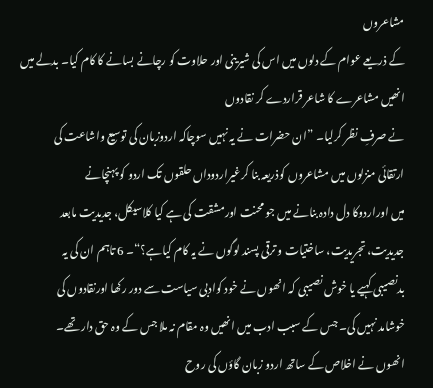مشاعروں
کے ذریعے عوام کے دلوں میں اس کی شیرینی اور حلاوت کو رچانے بسانے کا کام کیا۔ بدلے میں انھیں مشاعرے کا شاعر قراردے کر نقادوں
نے صرفِ نظر کرلیا۔ ”ان حضرات نے یہ نہیں سوچاکہ اردوزبان کی توسیع واشاعت کی
ارتقائی منزلوں میں مشاعروں کوذریعہ بنا کرغیراردوداں حلقوں تک اردو کو پہنچانے
میں اوراردوکا دل دادہ بنانے میں جو محنت اورمشقت کی ہے کیا کلاسیکل، جدیدیت مابعد
جدیدیت، تجریدیت، ساختیات و ترقی پسند لوگوں نے یہ کام کیاہے؟“۔ 6 تاہم ان کی یہ
بدنصیبی کہیے یا خوش نصیبی کہ انھوں نے خود کوادبی سیاست سے دور رکھا اورنقادوں کی
خوشامد نہیں کی۔ جس کے سبب ادب میں انھیں وہ مقام نہ ملا جس کے وہ حق دار تھے۔
انھوں نے اخلاص کے ساتھ اردو زبان گاؤں کی روح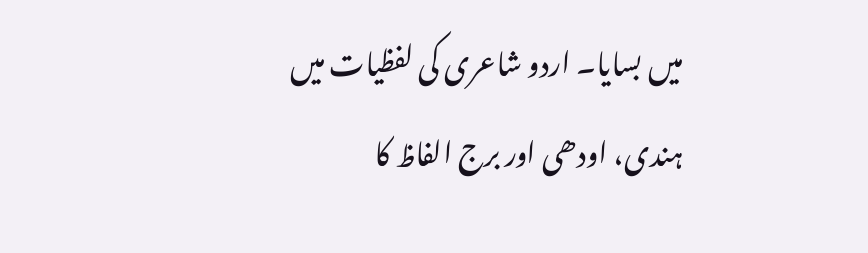میں بسایا۔ اردو شاعری کی لفظیات میں
ہندی، اودھی اور برج الفاظ کا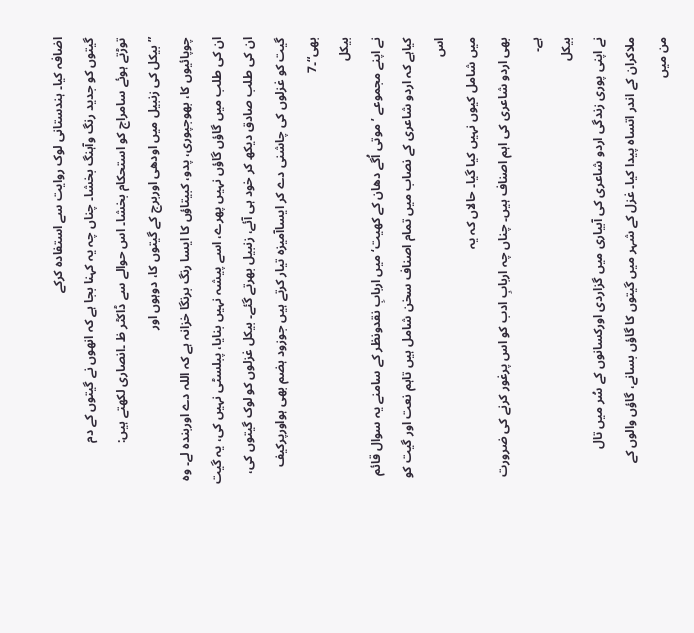اضافہ کیا۔ ہندستانی لوک روایت سے استفادہ کرکے
گیتوں کو جدید رنگ وآہنگ بخشا۔ چناں چہ یہ کہنا بجا ہے کہ انھوں نے گیتوں کے دم
توڑتے ہوئے سامراج کو استحکام بخشا۔ اس حوالے سے ڈاکٹر ظ ۔انصاری لکھتے ہیں:
”بیکل کی زنبیل میں اودھی اوربرج کے گیتوں کا، دوہوں اور
چوپائیوں کا، بھوجپوری، پدو، کبیتاؤں کا ایسا رنگ برنگا خزانہ ہے کہ اللہ دے اوربندہ لے۔ وہ
ان کی طلب میں گاؤں گاؤں نہیں پھرے، اسے پیشہ نہیں بنایا، پبلسٹی نہیں کی، یہ گیت
ان کی طلب صادق دیکھ کر خود ہی آئے، زنبیل بھرتے گئے۔ بیکل غزلوں کو لوک گیتوں کی،
گیت کو غزلوں کی چاشنی دے کر ایساآمیزہ تیار کرتے ہیں جوزود ہضم بھی ہواورپرکیف بھی“۔7
بیکل
نے اپنے مجموعے ’موتی اُگے دھان کے کھیت‘ میں اربابِ نقدونظر کے سامنے یہ سوال قائم
کیاہے کہ اردو شاعری کے نصاب میں تمام اصناف سخن شامل ہیں تاہم نعت اور گیت کو اس
میں شامل کیوں نہیں کیا گیا۔ حالاں کہ یہ
بھی اردو شاعری کی اہم اصناف ہیں۔ چناں چہ اربابِ ادب کو اس پرغور کرنے کی ضرورت
ہے۔
بیکل
نے اپنی پوری زندگی اردو شاعری کی آبیاری میں گزاردی اورکسانوں کے سُر میں تال
ملاکران کے اندر اتساہ پیدا کیا۔ غزل کے شہر میں گیتوں کا گاؤں بسانے، گاؤں والوں کے
من میں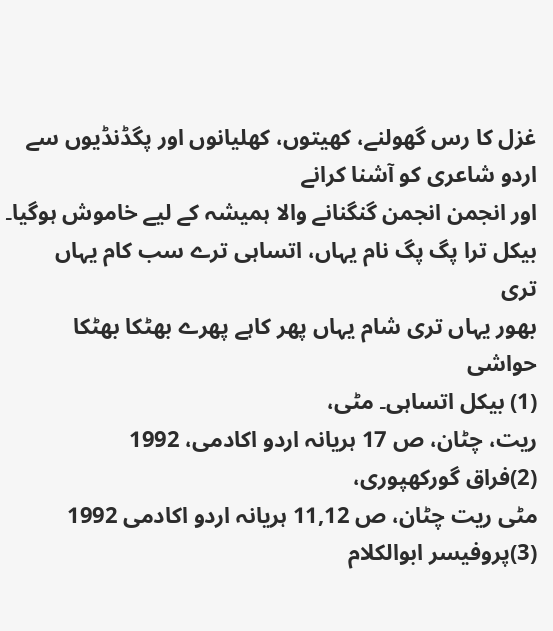غزل کا رس گھولنے، کھیتوں، کھلیانوں اور پگڈنڈیوں سے اردو شاعری کو آشنا کرانے
اور انجمن انجمن گنگنانے والا ہمیشہ کے لیے خاموش ہوگیا۔
بیکل ترا پگ پگ نام یہاں، اتساہی ترے سب کام یہاں
تری
بھور یہاں تری شام یہاں پھر کاہے پھرے بھٹکا بھٹکا
حواشی
(1) بیکل اتساہی۔ مٹی،
ریت، چٹان، ص 17 ہریانہ اردو اکادمی، 1992
(2)فراق گورکھپوری،
مٹی ریت چٹان، ص 11,12 ہریانہ اردو اکادمی 1992
(3)پروفیسر ابوالکلام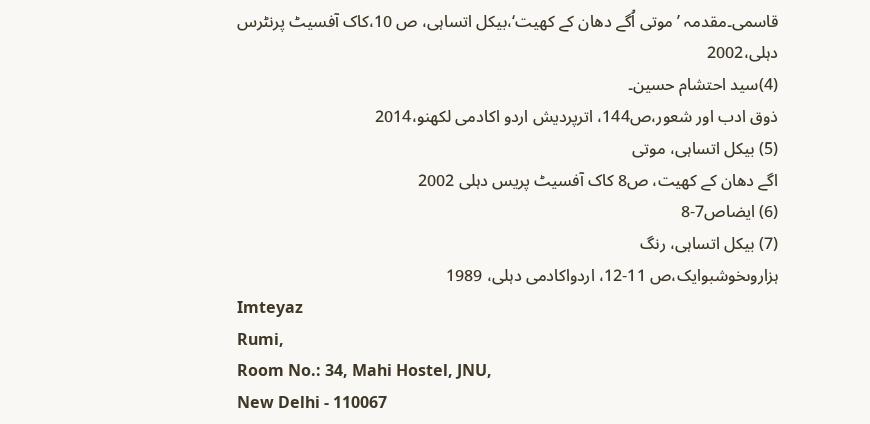قاسمی۔مقدمہ ’موتی اُگے دھان کے کھیت‘،بیکل اتساہی، ص 10،کاک آفسیٹ پرنٹرس
دہلی،2002
(4)سید احتشام حسین۔
ذوق ادب اور شعور،ص144، اترپردیش اردو اکادمی لکھنو،2014
(5) بیکل اتساہی، موتی
اگے دھان کے کھیت، ص8 کاک آفسیٹ پریس دہلی 2002
(6) ایضاص7-8
(7) بیکل اتساہی، رنگ
ہزاروںخوشبوایک،ص 11-12، اردواکادمی دہلی، 1989
Imteyaz
Rumi,
Room No.: 34, Mahi Hostel, JNU,
New Delhi - 110067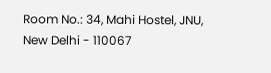Room No.: 34, Mahi Hostel, JNU,
New Delhi - 110067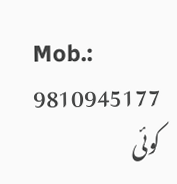Mob.:
9810945177
کوئی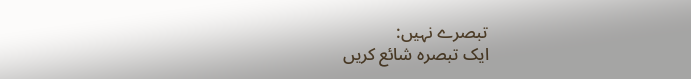تبصرے نہیں:
ایک تبصرہ شائع کریں